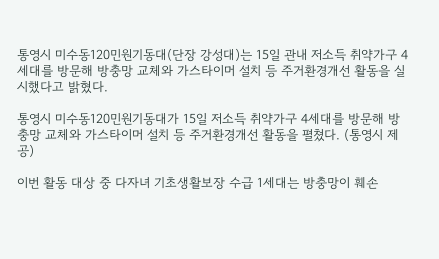통영시 미수동120민원기동대(단장 강성대)는 15일 관내 저소득 취약가구 4세대를 방문해 방충망 교체와 가스타이머 설치 등 주거환경개선 활동을 실시했다고 밝혔다.

통영시 미수동120민원기동대가 15일 저소득 취약가구 4세대를 방문해 방충망 교체와 가스타이머 설치 등 주거환경개선 활동을 펼쳤다. (통영시 제공)

이번 활동 대상 중 다자녀 기초생활보장 수급 1세대는 방충망이 훼손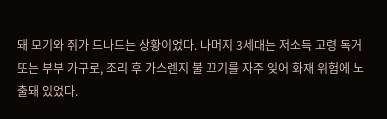돼 모기와 쥐가 드나드는 상황이었다. 나머지 3세대는 저소득 고령 독거 또는 부부 가구로, 조리 후 가스렌지 불 끄기를 자주 잊어 화재 위험에 노출돼 있었다.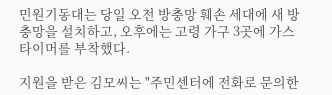민원기동대는 당일 오전 방충망 훼손 세대에 새 방충망을 설치하고, 오후에는 고령 가구 3곳에 가스타이머를 부착했다.

지원을 받은 김모씨는 "주민센터에 전화로 문의한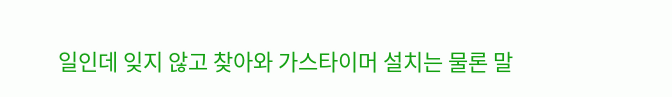일인데 잊지 않고 찾아와 가스타이머 설치는 물론 말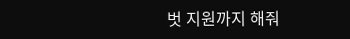벗 지원까지 해줘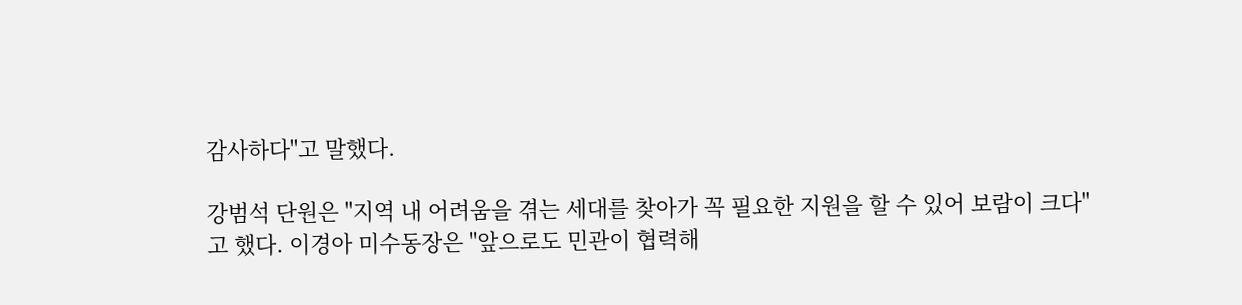감사하다"고 말했다.

강범석 단원은 "지역 내 어려움을 겪는 세대를 찾아가 꼭 필요한 지원을 할 수 있어 보람이 크다"고 했다. 이경아 미수동장은 "앞으로도 민관이 협력해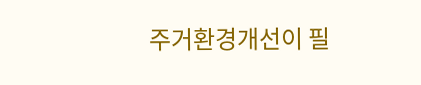주거환경개선이 필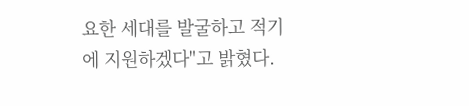요한 세대를 발굴하고 적기에 지원하겠다"고 밝혔다.